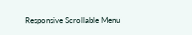Responsive Scrollable Menu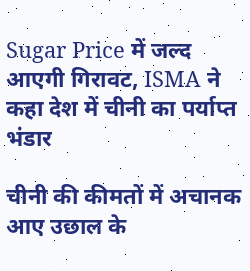Sugar Price में जल्द आएगी गिरावट, ISMA ने कहा देश में चीनी का पर्याप्त भंडार

चीनी की कीमतों में अचानक आए उछाल के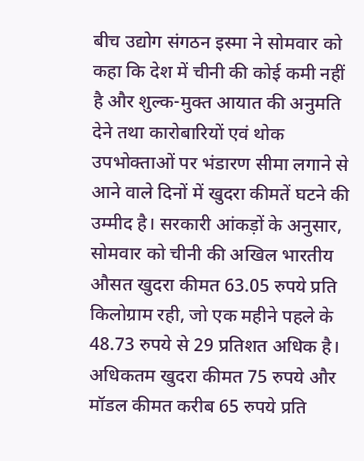बीच उद्योग संगठन इस्मा ने सोमवार को कहा कि देश में चीनी की कोई कमी नहीं है और शुल्क-मुक्त आयात की अनुमति देने तथा कारोबारियों एवं थोक उपभोक्ताओं पर भंडारण सीमा लगाने से आने वाले दिनों में खुदरा कीमतें घटने की उम्मीद है। सरकारी आंकड़ों के अनुसार, सोमवार को चीनी की अखिल भारतीय औसत खुदरा कीमत 63.05 रुपये प्रति किलोग्राम रही, जो एक महीने पहले के 48.73 रुपये से 29 प्रतिशत अधिक है। अधिकतम खुदरा कीमत 75 रुपये और मॉडल कीमत करीब 65 रुपये प्रति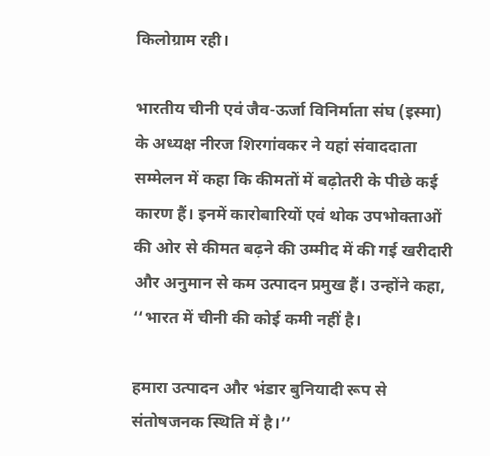किलोग्राम रही।

भारतीय चीनी एवं जैव-ऊर्जा विनिर्माता संघ (इस्मा) के अध्यक्ष नीरज शिरगांवकर ने यहां संवाददाता सम्मेलन में कहा कि कीमतों में बढ़ोतरी के पीछे कई कारण हैं। इनमें कारोबारियों एवं थोक उपभोक्ताओं की ओर से कीमत बढ़ने की उम्मीद में की गई खरीदारी और अनुमान से कम उत्पादन प्रमुख हैं। उन्होंने कहा, ‘‘भारत में चीनी की कोई कमी नहीं है।

हमारा उत्पादन और भंडार बुनियादी रूप से संतोषजनक स्थिति में है।’’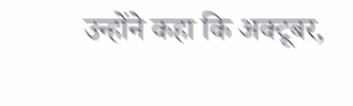उन्होंने कहा कि अक्टूबर,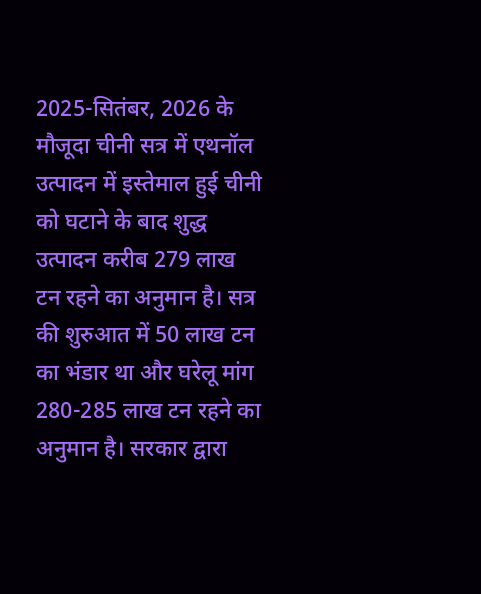2025-सितंबर, 2026 के मौजूदा चीनी सत्र में एथनॉल उत्पादन में इस्तेमाल हुई चीनी को घटाने के बाद शुद्ध उत्पादन करीब 279 लाख टन रहने का अनुमान है। सत्र की शुरुआत में 50 लाख टन का भंडार था और घरेलू मांग 280-285 लाख टन रहने का अनुमान है। सरकार द्वारा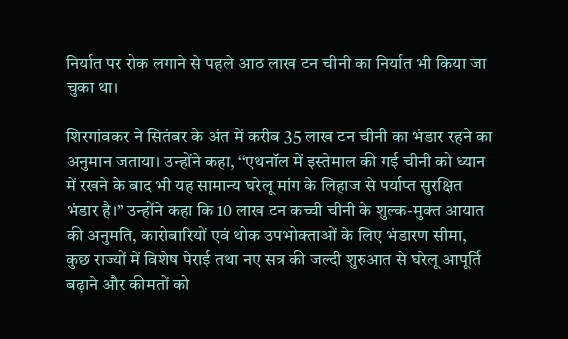निर्यात पर रोक लगाने से पहले आठ लाख टन चीनी का निर्यात भी किया जा चुका था।

शिरगांवकर ने सितंबर के अंत में करीब 35 लाख टन चीनी का भंडार रहने का अनुमान जताया। उन्होंने कहा, ‘‘एथनॉल में इस्तेमाल की गई चीनी को ध्यान में रखने के बाद भी यह सामान्य घरेलू मांग के लिहाज से पर्याप्त सुरक्षित भंडार है।’’ उन्होंने कहा कि 10 लाख टन कच्ची चीनी के शुल्क-मुक्त आयात की अनुमति, कारोबारियों एवं थोक उपभोक्ताओं के लिए भंडारण सीमा, कुछ राज्यों में विशेष पेराई तथा नए सत्र की जल्दी शुरुआत से घरेलू आपूर्ति बढ़ाने और कीमतों को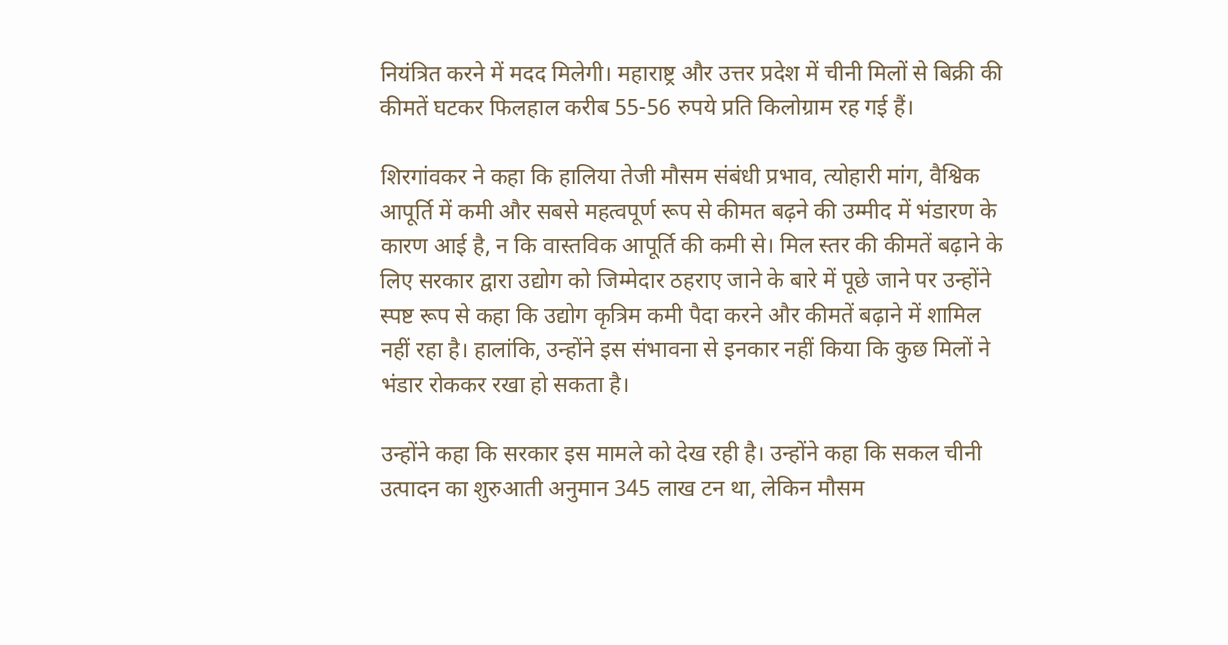नियंत्रित करने में मदद मिलेगी। महाराष्ट्र और उत्तर प्रदेश में चीनी मिलों से बिक्री की कीमतें घटकर फिलहाल करीब 55-56 रुपये प्रति किलोग्राम रह गई हैं।

शिरगांवकर ने कहा कि हालिया तेजी मौसम संबंधी प्रभाव, त्योहारी मांग, वैश्विक आपूर्ति में कमी और सबसे महत्वपूर्ण रूप से कीमत बढ़ने की उम्मीद में भंडारण के कारण आई है, न कि वास्तविक आपूर्ति की कमी से। मिल स्तर की कीमतें बढ़ाने के लिए सरकार द्वारा उद्योग को जिम्मेदार ठहराए जाने के बारे में पूछे जाने पर उन्होंने स्पष्ट रूप से कहा कि उद्योग कृत्रिम कमी पैदा करने और कीमतें बढ़ाने में शामिल नहीं रहा है। हालांकि, उन्होंने इस संभावना से इनकार नहीं किया कि कुछ मिलों ने भंडार रोककर रखा हो सकता है।

उन्होंने कहा कि सरकार इस मामले को देख रही है। उन्होंने कहा कि सकल चीनी उत्पादन का शुरुआती अनुमान 345 लाख टन था, लेकिन मौसम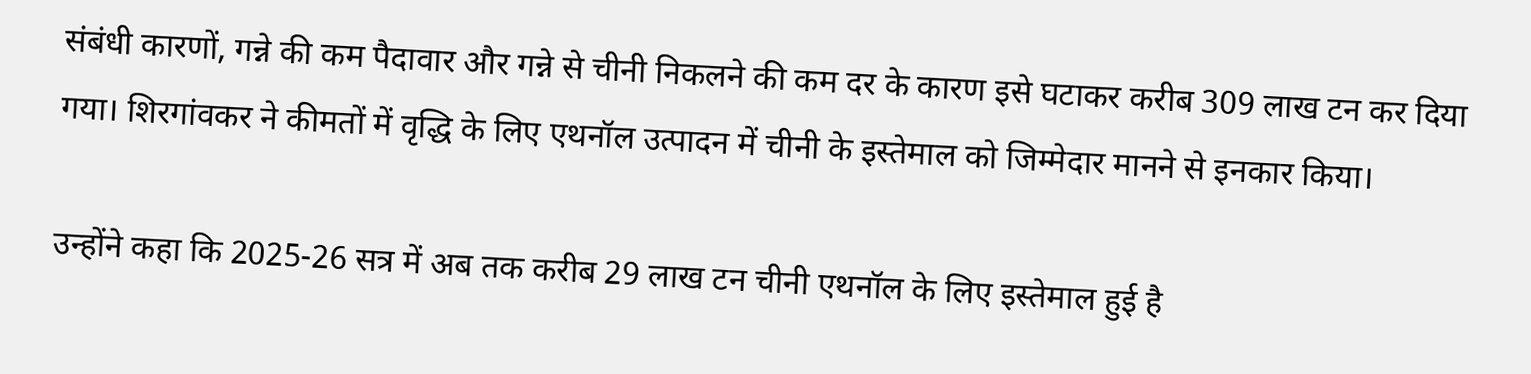संबंधी कारणों, गन्ने की कम पैदावार और गन्ने से चीनी निकलने की कम दर के कारण इसे घटाकर करीब 309 लाख टन कर दिया गया। शिरगांवकर ने कीमतों में वृद्धि के लिए एथनॉल उत्पादन में चीनी के इस्तेमाल को जिम्मेदार मानने से इनकार किया।

उन्होंने कहा कि 2025-26 सत्र में अब तक करीब 29 लाख टन चीनी एथनॉल के लिए इस्तेमाल हुई है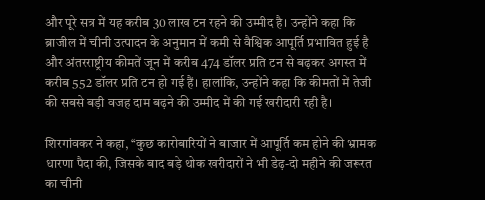और पूरे सत्र में यह करीब 30 लाख टन रहने की उम्मीद है। उन्होंने कहा कि ब्राजील में चीनी उत्पादन के अनुमान में कमी से वैश्विक आपूर्ति प्रभावित हुई है और अंतरराष्ट्रीय कीमतें जून में करीब 474 डॉलर प्रति टन से बढ़कर अगस्त में करीब 552 डॉलर प्रति टन हो गई हैं। हालांकि, उन्होंने कहा कि कीमतों में तेजी की सबसे बड़ी वजह दाम बढ़ने की उम्मीद में की गई खरीदारी रही है।

शिरगांवकर ने कहा, ‘‘कुछ कारोबारियों ने बाजार में आपूर्ति कम होने की भ्रामक धारणा पैदा की, जिसके बाद बड़े थोक खरीदारों ने भी डेढ़-दो महीने की जरूरत का चीनी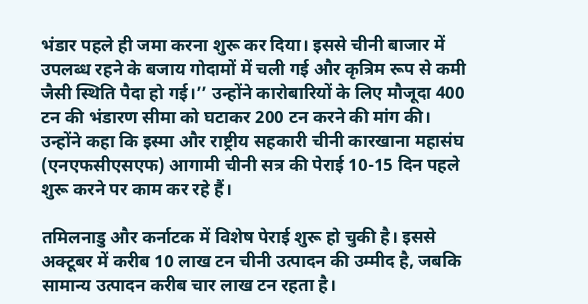भंडार पहले ही जमा करना शुरू कर दिया। इससे चीनी बाजार में उपलब्ध रहने के बजाय गोदामों में चली गई और कृत्रिम रूप से कमी जैसी स्थिति पैदा हो गई।’’ उन्होंने कारोबारियों के लिए मौजूदा 400 टन की भंडारण सीमा को घटाकर 200 टन करने की मांग की। उन्होंने कहा कि इस्मा और राष्ट्रीय सहकारी चीनी कारखाना महासंघ (एनएफसीएसएफ) आगामी चीनी सत्र की पेराई 10-15 दिन पहले शुरू करने पर काम कर रहे हैं।

तमिलनाडु और कर्नाटक में विशेष पेराई शुरू हो चुकी है। इससे अक्टूबर में करीब 10 लाख टन चीनी उत्पादन की उम्मीद है, जबकि सामान्य उत्पादन करीब चार लाख टन रहता है।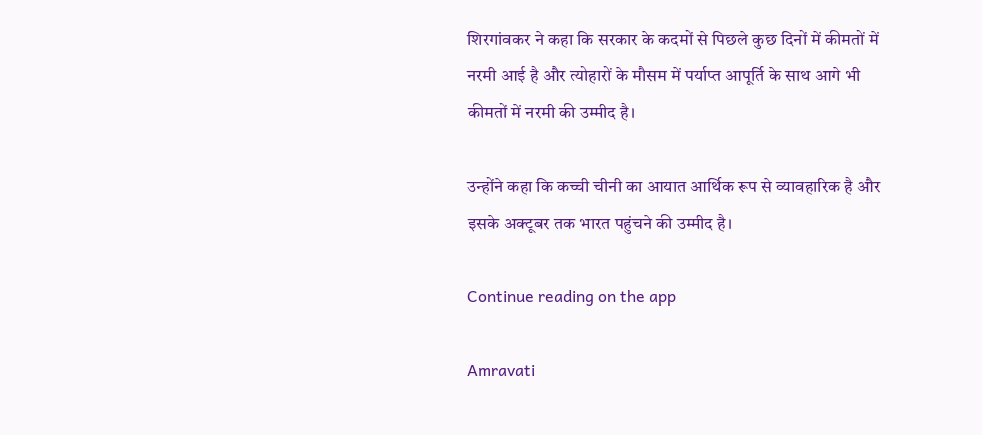शिरगांवकर ने कहा कि सरकार के कदमों से पिछले कुछ दिनों में कीमतों में नरमी आई है और त्योहारों के मौसम में पर्याप्त आपूर्ति के साथ आगे भी कीमतों में नरमी की उम्मीद है।

उन्होंने कहा कि कच्ची चीनी का आयात आर्थिक रूप से व्यावहारिक है और इसके अक्टूबर तक भारत पहुंचने की उम्मीद है।

Continue reading on the app

Amravati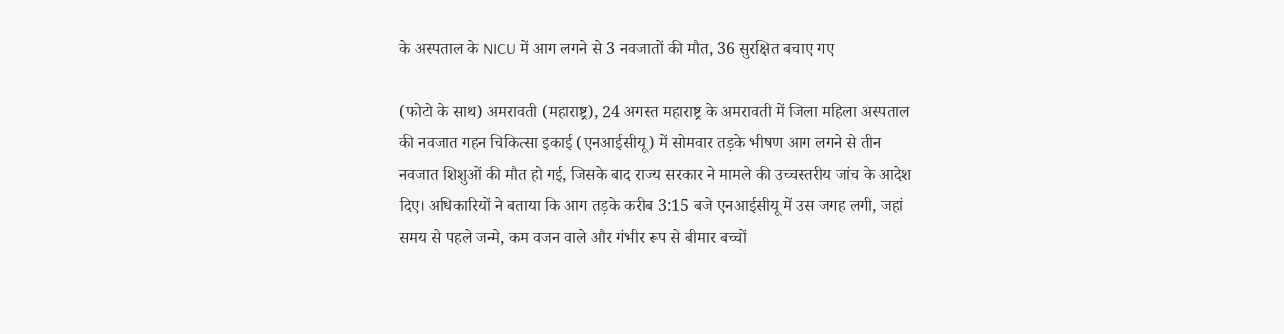के अस्पताल के NICU में आग लगने से 3 नवजातों की मौत, 36 सुरक्षित बचाए गए

(फोटो के साथ) अमरावती (महाराष्ट्र), 24 अगस्त महाराष्ट्र के अमरावती में जिला महिला अस्पताल की नवजात गहन चिकित्सा इकाई (एनआईसीयू) में सोमवार तड़के भीषण आग लगने से तीन नवजात शिशुओं की मौत हो गई, जिसके बाद राज्य सरकार ने मामले की उच्चस्तरीय जांच के आदेश दिए। अधिकारियों ने बताया कि आग तड़के करीब 3:15 बजे एनआईसीयू में उस जगह लगी, जहां समय से पहले जन्मे, कम वजन वाले और गंभीर रूप से बीमार बच्चों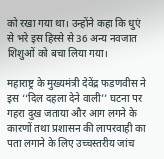को रखा गया था। उन्होंने कहा कि धुएं से भरे इस हिस्से से 36 अन्य नवजात शिशुओं को बचा लिया गया।

महाराष्ट्र के मुख्यमंत्री देवेंद्र फडणवीस ने इस ‘‘दिल दहला देने वाली’’ घटना पर गहरा दुख जताया और आग लगने के कारणों तथा प्रशासन की लापरवाही का पता लगाने के लिए उच्चस्तरीय जांच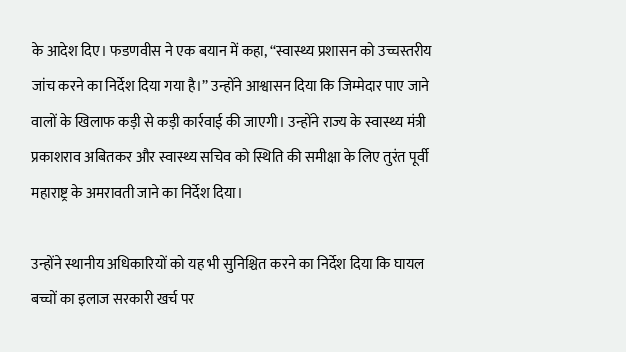के आदेश दिए। फडणवीस ने एक बयान में कहा, ‘‘स्वास्थ्य प्रशासन को उच्चस्तरीय जांच करने का निर्देश दिया गया है।’’ उन्होंने आश्वासन दिया कि जिम्मेदार पाए जाने वालों के खिलाफ कड़ी से कड़ी कार्रवाई की जाएगी। उन्होंने राज्य के स्वास्थ्य मंत्री प्रकाशराव अबितकर और स्वास्थ्य सचिव को स्थिति की समीक्षा के लिए तुरंत पूर्वी महाराष्ट्र के अमरावती जाने का निर्देश दिया।

उन्होंने स्थानीय अधिकारियों को यह भी सुनिश्चित करने का निर्देश दिया कि घायल बच्चों का इलाज सरकारी खर्च पर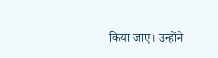किया जाए। उन्होंने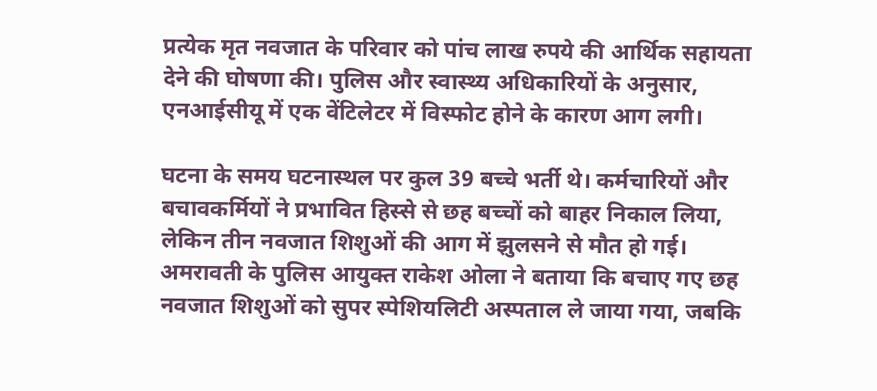प्रत्येक मृत नवजात के परिवार को पांच लाख रुपये की आर्थिक सहायता देने की घोषणा की। पुलिस और स्वास्थ्य अधिकारियों के अनुसार, एनआईसीयू में एक वेंटिलेटर में विस्फोट होने के कारण आग लगी।

घटना के समय घटनास्थल पर कुल 39 बच्चे भर्ती थे। कर्मचारियों और बचावकर्मियों ने प्रभावित हिस्से से छह बच्चों को बाहर निकाल लिया, लेकिन तीन नवजात शिशुओं की आग में झुलसने से मौत हो गई। अमरावती के पुलिस आयुक्त राकेश ओला ने बताया कि बचाए गए छह नवजात शिशुओं को सुपर स्पेशियलिटी अस्पताल ले जाया गया, जबकि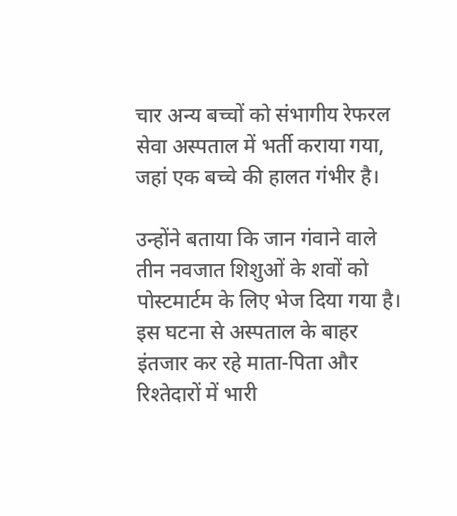चार अन्य बच्चों को संभागीय रेफरल सेवा अस्पताल में भर्ती कराया गया, जहां एक बच्चे की हालत गंभीर है।

उन्होंने बताया कि जान गंवाने वाले तीन नवजात शिशुओं के शवों को पोस्टमार्टम के लिए भेज दिया गया है। इस घटना से अस्पताल के बाहर इंतजार कर रहे माता-पिता और रिश्तेदारों में भारी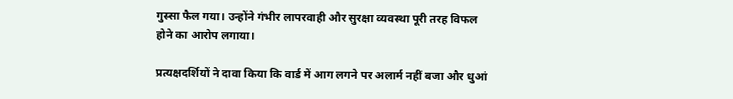गुस्सा फैल गया। उन्होंने गंभीर लापरवाही और सुरक्षा व्यवस्था पूरी तरह विफल होने का आरोप लगाया।

प्रत्यक्षदर्शियों ने दावा किया कि वार्ड में आग लगने पर अलार्म नहीं बजा और धुआं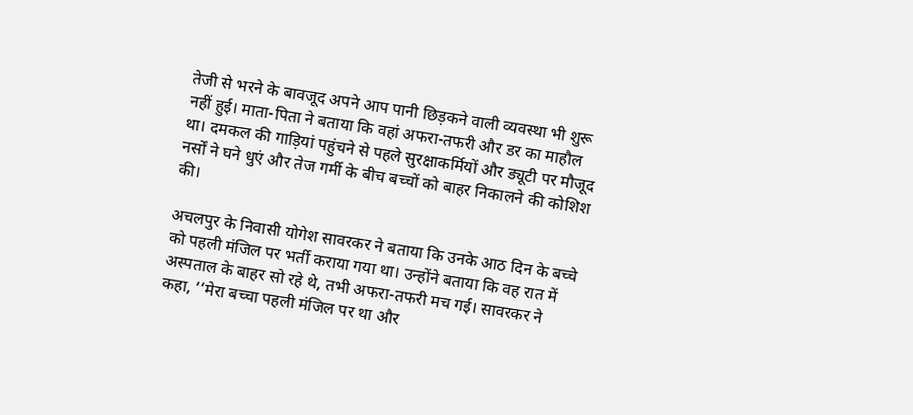तेजी से भरने के बावजूद अपने आप पानी छिड़कने वाली व्यवस्था भी शुरू नहीं हुई। माता-पिता ने बताया कि वहां अफरा-तफरी और डर का माहौल था। दमकल की गाड़ियां पहुंचने से पहले सुरक्षाकर्मियों और ड्यूटी पर मौजूद नर्सों ने घने धुएं और तेज गर्मी के बीच बच्चों को बाहर निकालने की कोशिश की।

अचलपुर के निवासी योगेश सावरकर ने बताया कि उनके आठ दिन के बच्चे को पहली मंजिल पर भर्ती कराया गया था। उन्होंने बताया कि वह रात में अस्पताल के बाहर सो रहे थे, तभी अफरा-तफरी मच गई। सावरकर ने कहा, ‘‘मेरा बच्चा पहली मंजिल पर था और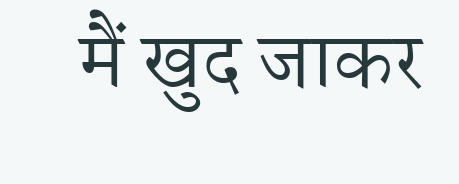मैं खुद जाकर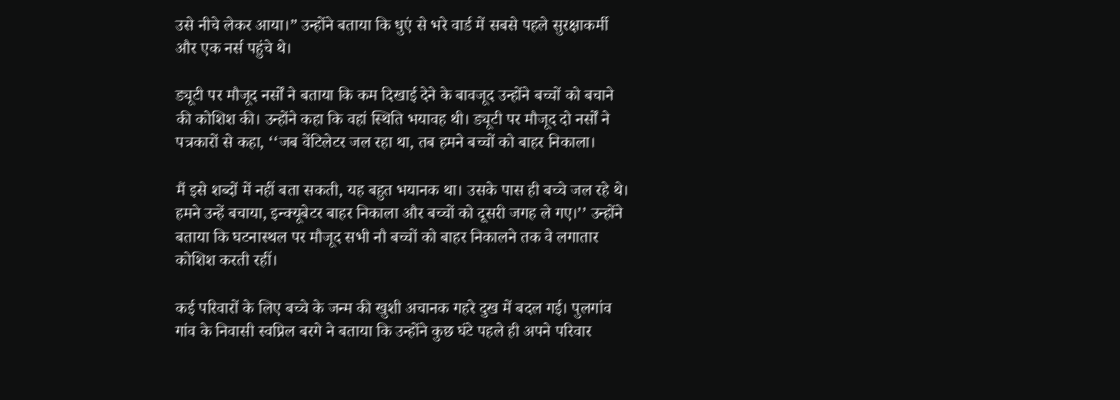उसे नीचे लेकर आया।” उन्होंने बताया कि धुएं से भरे वार्ड में सबसे पहले सुरक्षाकर्मी और एक नर्स पहुंचे थे।

ड्यूटी पर मौजूद नर्सों ने बताया कि कम दिखाई देने के बावजूद उन्होंने बच्चों को बचाने की कोशिश की। उन्होंने कहा कि वहां स्थिति भयावह थी। ड्यूटी पर मौजूद दो नर्सों ने पत्रकारों से कहा, ‘‘जब वेंटिलेटर जल रहा था, तब हमने बच्चों को बाहर निकाला।

मैं इसे शब्दों में नहीं बता सकती, यह बहुत भयानक था। उसके पास ही बच्चे जल रहे थे। हमने उन्हें बचाया, इन्क्यूबेटर बाहर निकाला और बच्चों को दूसरी जगह ले गए।’’ उन्होंने बताया कि घटनास्थल पर मौजूद सभी नौ बच्चों को बाहर निकालने तक वे लगातार कोशिश करती रहीं।

कई परिवारों के लिए बच्चे के जन्म की खुशी अचानक गहरे दुख में बदल गई। पुलगांव गांव के निवासी स्वप्निल बरगे ने बताया कि उन्होंने कुछ घंटे पहले ही अपने परिवार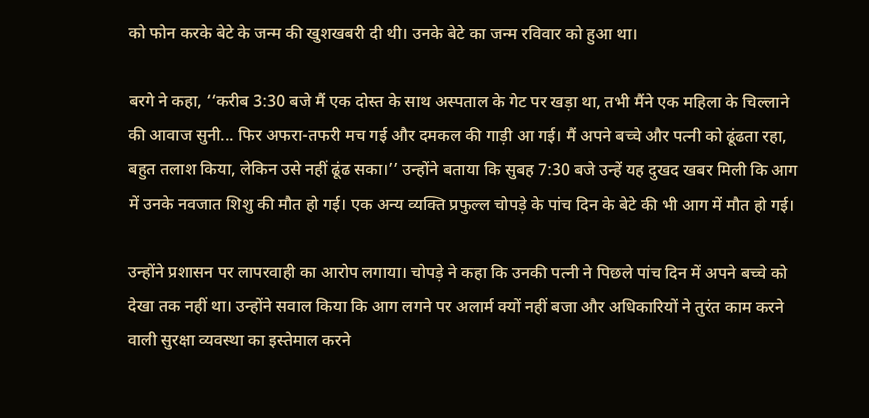को फोन करके बेटे के जन्म की खुशखबरी दी थी। उनके बेटे का जन्म रविवार को हुआ था।

बरगे ने कहा, ‘‘करीब 3:30 बजे मैं एक दोस्त के साथ अस्पताल के गेट पर खड़ा था, तभी मैंने एक महिला के चिल्लाने की आवाज सुनी... फिर अफरा-तफरी मच गई और दमकल की गाड़ी आ गई। मैं अपने बच्चे और पत्नी को ढूंढता रहा, बहुत तलाश किया, लेकिन उसे नहीं ढूंढ सका।’’ उन्होंने बताया कि सुबह 7:30 बजे उन्हें यह दुखद खबर मिली कि आग में उनके नवजात शिशु की मौत हो गई। एक अन्य व्यक्ति प्रफुल्ल चोपड़े के पांच दिन के बेटे की भी आग में मौत हो गई।

उन्होंने प्रशासन पर लापरवाही का आरोप लगाया। चोपड़े ने कहा कि उनकी पत्नी ने पिछले पांच दिन में अपने बच्चे को देखा तक नहीं था। उन्होंने सवाल किया कि आग लगने पर अलार्म क्यों नहीं बजा और अधिकारियों ने तुरंत काम करने वाली सुरक्षा व्यवस्था का इस्तेमाल करने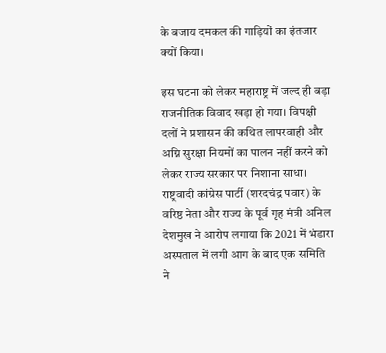के बजाय दमकल की गाड़ियों का इंतजार क्यों किया।

इस घटना को लेकर महाराष्ट्र में जल्द ही बड़ा राजनीतिक विवाद खड़ा हो गया। विपक्षी दलों ने प्रशासन की कथित लापरवाही और अग्नि सुरक्षा नियमों का पालन नहीं करने को लेकर राज्य सरकार पर निशाना साधा। राष्ट्रवादी कांग्रेस पार्टी (शरदचंद्र पवार) के वरिष्ठ नेता और राज्य के पूर्व गृह मंत्री अनिल देशमुख ने आरोप लगाया कि 2021 में भंडारा अस्पताल में लगी आग के बाद एक समिति ने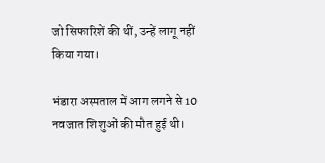जो सिफारिशें की थीं, उन्हें लागू नहीं किया गया।

भंडारा अस्पताल में आग लगने से 10 नवजात शिशुओं की मौत हुई थी।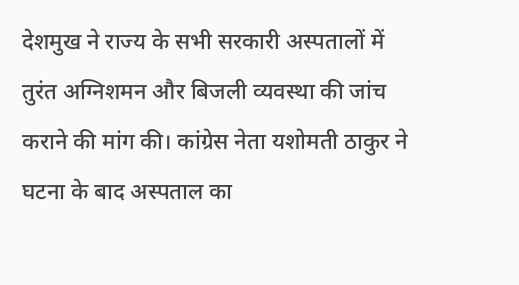देशमुख ने राज्य के सभी सरकारी अस्पतालों में तुरंत अग्निशमन और बिजली व्यवस्था की जांच कराने की मांग की। कांग्रेस नेता यशोमती ठाकुर ने घटना के बाद अस्पताल का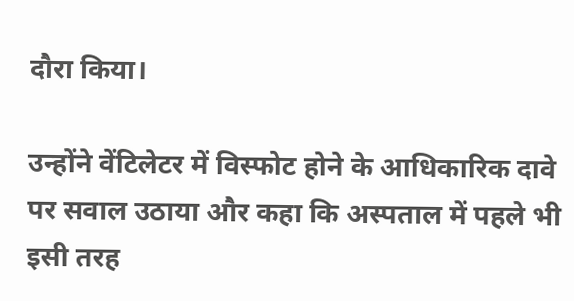दौरा किया।

उन्होंने वेंटिलेटर में विस्फोट होने के आधिकारिक दावे पर सवाल उठाया और कहा कि अस्पताल में पहले भी इसी तरह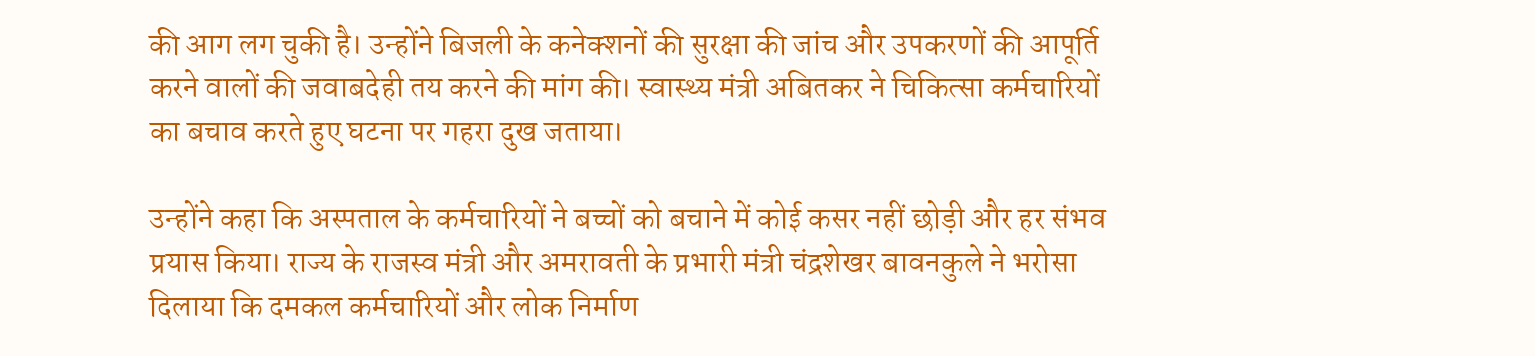की आग लग चुकी है। उन्होंने बिजली के कनेक्शनों की सुरक्षा की जांच और उपकरणों की आपूर्ति करने वालों की जवाबदेही तय करने की मांग की। स्वास्थ्य मंत्री अबितकर ने चिकित्सा कर्मचारियों का बचाव करते हुए घटना पर गहरा दुख जताया।

उन्होंने कहा कि अस्पताल के कर्मचारियों ने बच्चों को बचाने में कोई कसर नहीं छोड़ी और हर संभव प्रयास किया। राज्य के राजस्व मंत्री और अमरावती के प्रभारी मंत्री चंद्रशेखर बावनकुले ने भरोसा दिलाया कि दमकल कर्मचारियों और लोक निर्माण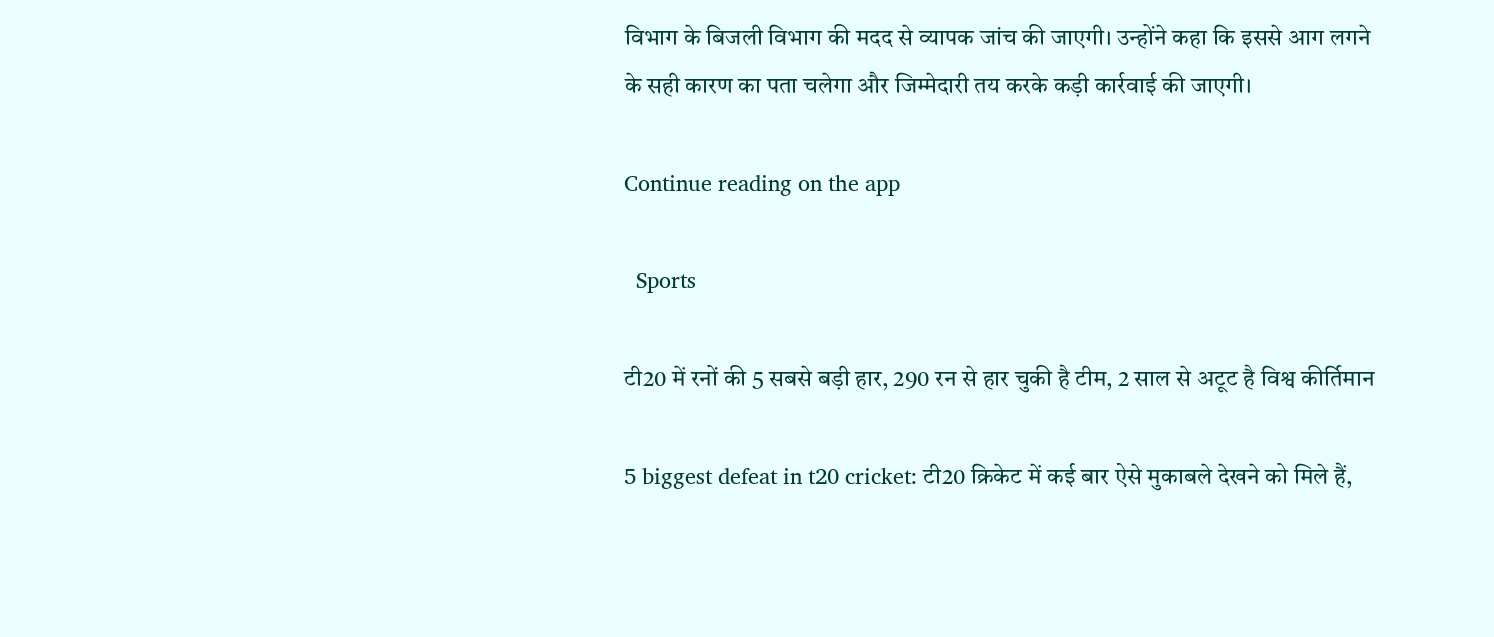विभाग के बिजली विभाग की मदद से व्यापक जांच की जाएगी। उन्होंने कहा कि इससे आग लगने के सही कारण का पता चलेगा और जिम्मेदारी तय करके कड़ी कार्रवाई की जाएगी।

Continue reading on the app

  Sports

टी20 में रनों की 5 सबसे बड़ी हार, 290 रन से हार चुकी है टीम, 2 साल से अटूट है विश्व कीर्तिमान

5 biggest defeat in t20 cricket: टी20 क्रिकेट में कई बार ऐसे मुकाबले देखने को मिले हैं,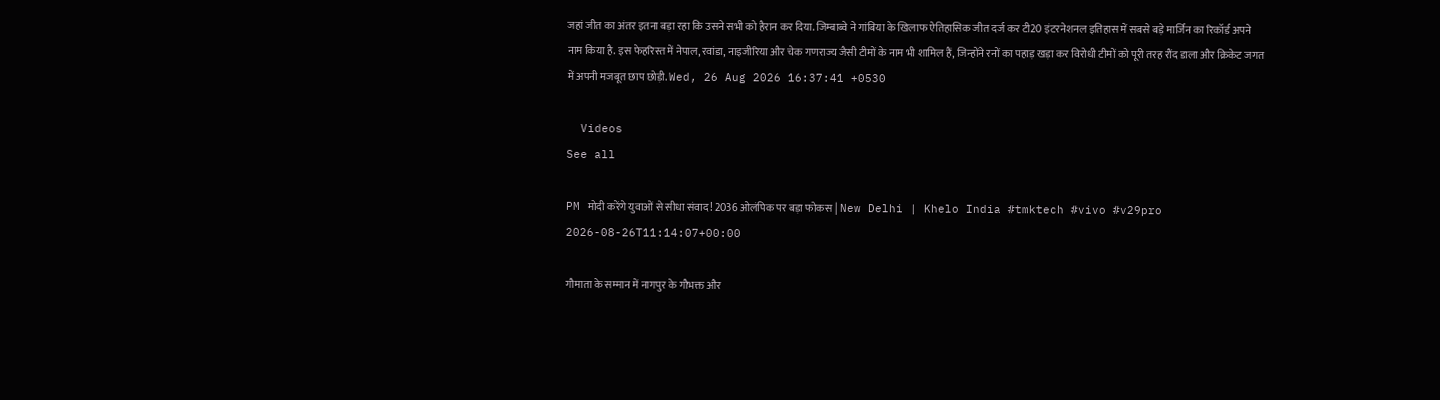जहां जीत का अंतर इतना बड़ा रहा कि उसने सभी को हैरान कर दिया. जिम्बाब्वे ने गांबिया के खिलाफ ऐतिहासिक जीत दर्ज कर टी20 इंटरनेशनल इतिहास में सबसे बड़े मार्जिन का रिकॉर्ड अपने नाम किया है. इस फेहरिस्त में नेपाल, रवांडा, नाइजीरिया और चेक गणराज्य जैसी टीमों के नाम भी शामिल हैं, जिन्होंने रनों का पहाड़ खड़ा कर विरोधी टीमों को पूरी तरह रौंद डाला और क्रिकेट जगत में अपनी मजबूत छाप छोड़ी. Wed, 26 Aug 2026 16:37:41 +0530

  Videos
See all

PM मोदी करेंगे युवाओं से सीधा संवाद! 2036 ओलंपिक पर बड़ा फोकस | New Delhi | Khelo India #tmktech #vivo #v29pro
2026-08-26T11:14:07+00:00

गौमाता के सम्मान में नागपुर के गौभक्त और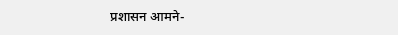प्रशासन आमने-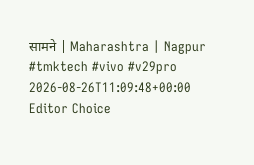सामने | Maharashtra | Nagpur #tmktech #vivo #v29pro
2026-08-26T11:09:48+00:00
Editor Choice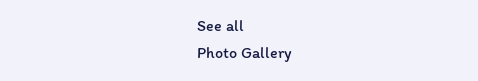See all
Photo Gallery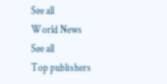See all
World News
See all
Top publishers